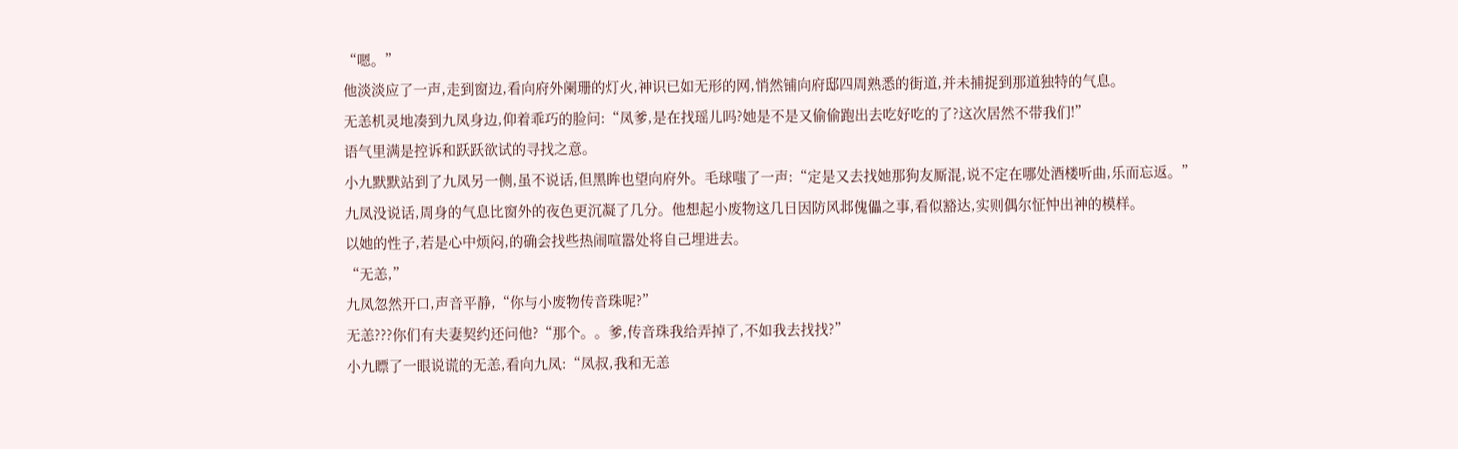“嗯。”
他淡淡应了一声,走到窗边,看向府外阑珊的灯火,神识已如无形的网,悄然铺向府邸四周熟悉的街道,并未捕捉到那道独特的气息。
无恙机灵地凑到九凤身边,仰着乖巧的脸问:“凤爹,是在找瑶儿吗?她是不是又偷偷跑出去吃好吃的了?这次居然不带我们!”
语气里满是控诉和跃跃欲试的寻找之意。
小九默默站到了九凤另一侧,虽不说话,但黑眸也望向府外。毛球嗤了一声:“定是又去找她那狗友厮混,说不定在哪处酒楼听曲,乐而忘返。”
九凤没说话,周身的气息比窗外的夜色更沉凝了几分。他想起小废物这几日因防风邶傀儡之事,看似豁达,实则偶尔怔忡出神的模样。
以她的性子,若是心中烦闷,的确会找些热闹喧嚣处将自己埋进去。
“无恙,”
九凤忽然开口,声音平静,“你与小废物传音珠呢?”
无恙???你们有夫妻契约还问他?“那个。。爹,传音珠我给弄掉了,不如我去找找?”
小九瞟了一眼说谎的无恙,看向九凤:“凤叔,我和无恙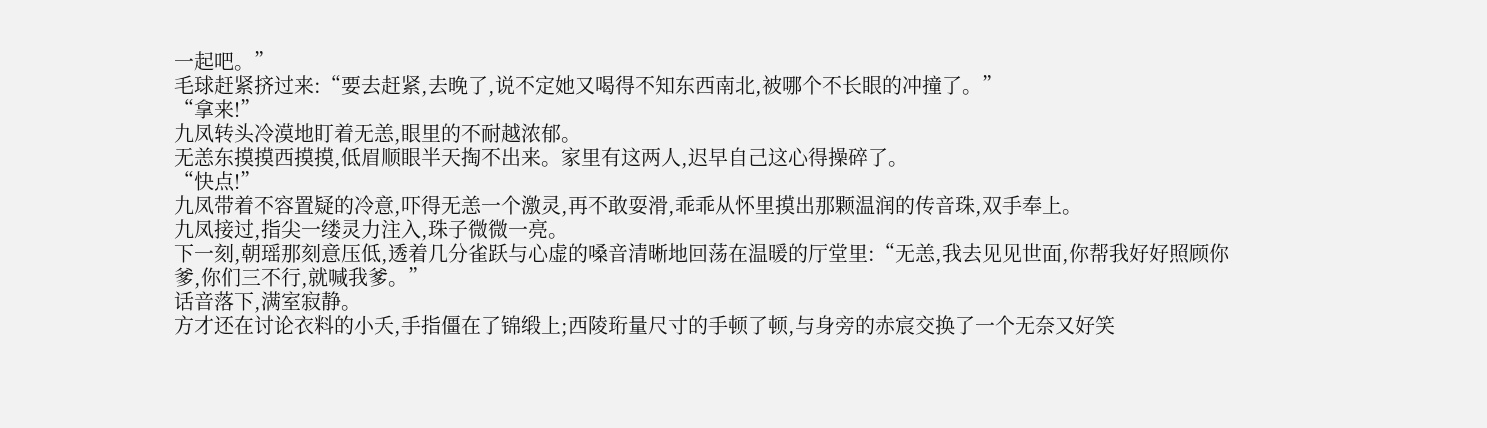一起吧。”
毛球赶紧挤过来:“要去赶紧,去晚了,说不定她又喝得不知东西南北,被哪个不长眼的冲撞了。”
“拿来!”
九凤转头冷漠地盯着无恙,眼里的不耐越浓郁。
无恙东摸摸西摸摸,低眉顺眼半天掏不出来。家里有这两人,迟早自己这心得操碎了。
“快点!”
九凤带着不容置疑的冷意,吓得无恙一个激灵,再不敢耍滑,乖乖从怀里摸出那颗温润的传音珠,双手奉上。
九凤接过,指尖一缕灵力注入,珠子微微一亮。
下一刻,朝瑶那刻意压低,透着几分雀跃与心虚的嗓音清晰地回荡在温暖的厅堂里:“无恙,我去见见世面,你帮我好好照顾你爹,你们三不行,就喊我爹。”
话音落下,满室寂静。
方才还在讨论衣料的小夭,手指僵在了锦缎上;西陵珩量尺寸的手顿了顿,与身旁的赤宸交换了一个无奈又好笑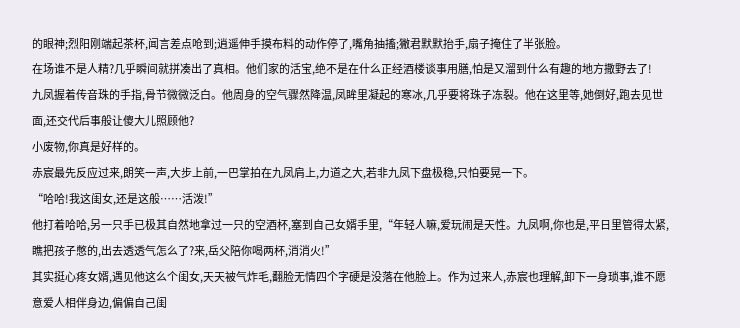的眼神;烈阳刚端起茶杯,闻言差点呛到;逍遥伸手摸布料的动作停了,嘴角抽搐;獙君默默抬手,扇子掩住了半张脸。
在场谁不是人精?几乎瞬间就拼凑出了真相。他们家的活宝,绝不是在什么正经酒楼谈事用膳,怕是又溜到什么有趣的地方撒野去了!
九凤握着传音珠的手指,骨节微微泛白。他周身的空气骤然降温,凤眸里凝起的寒冰,几乎要将珠子冻裂。他在这里等,她倒好,跑去见世面,还交代后事般让傻大儿照顾他?
小废物,你真是好样的。
赤宸最先反应过来,朗笑一声,大步上前,一巴掌拍在九凤肩上,力道之大,若非九凤下盘极稳,只怕要晃一下。
“哈哈!我这闺女,还是这般……活泼!”
他打着哈哈,另一只手已极其自然地拿过一只的空酒杯,塞到自己女婿手里,“年轻人嘛,爱玩闹是天性。九凤啊,你也是,平日里管得太紧,瞧把孩子憋的,出去透透气怎么了?来,岳父陪你喝两杯,消消火!”
其实挺心疼女婿,遇见他这么个闺女,天天被气炸毛,翻脸无情四个字硬是没落在他脸上。作为过来人,赤宸也理解,卸下一身琐事,谁不愿意爱人相伴身边,偏偏自己闺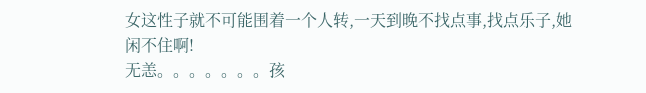女这性子就不可能围着一个人转,一天到晚不找点事,找点乐子,她闲不住啊!
无恙。。。。。。。孩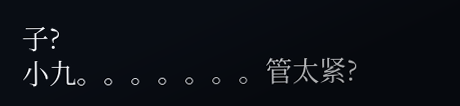子?
小九。。。。。。。管太紧?